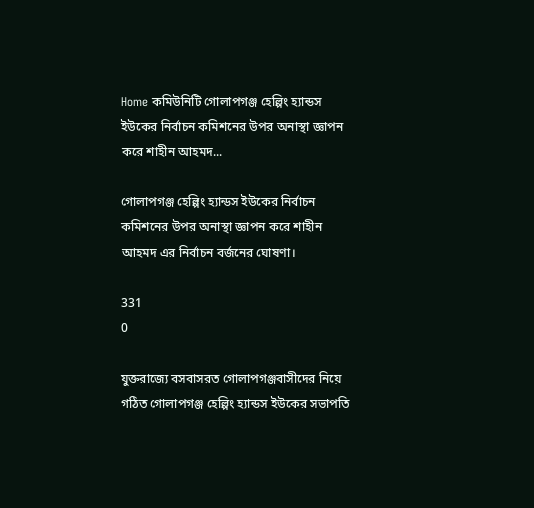Home কমিউনিটি গোলাপগঞ্জ হেল্পিং হ্যান্ডস ইউকের নির্বাচন কমিশনের উপর অনাস্থা জ্ঞাপন করে শাহীন আহমদ...

গোলাপগঞ্জ হেল্পিং হ্যান্ডস ইউকের নির্বাচন কমিশনের উপর অনাস্থা জ্ঞাপন করে শাহীন আহমদ এর নির্বাচন বর্জনের ঘোষণা।

331
0

যুক্তরাজ‍্যে বসবাসরত গোলাপগঞ্জবাসীদের নিয়ে গঠিত গোলাপগঞ্জ হেল্পিং হ্যান্ডস ইউকের সভাপতি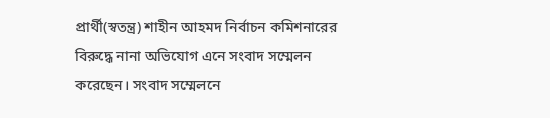প্রার্থী(স্বতন্ত্র) শাহীন আহমদ নির্বাচন কমিশনারের বিরুদ্ধে নানা অভিযোগ এনে সংবাদ সম্মেলন করেছেন। সংবাদ সম্মেলনে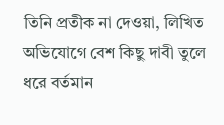তিনি প্রতীক না দেওয়া, লিখিত অভিযোগে বেশ কিছু দাবী তুলে ধরে বর্তমান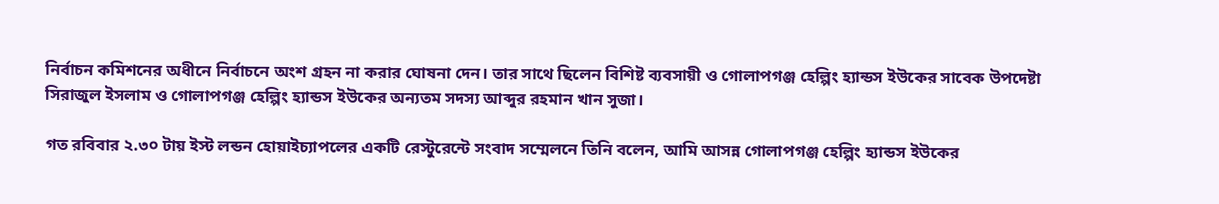নির্বাচন কমিশনের অধীনে নির্বাচনে অংশ গ্রহন না করার ঘোষনা দেন। তার সাথে ছিলেন বিশিষ্ট ব্যবসায়ী ও গোলাপগঞ্জ হেল্পিং হ্যান্ডস ইউকের সাবেক উপদেষ্টা সিরাজুল ইসলাম ও গোলাপগঞ্জ হেল্পিং হ্যান্ডস ইউকের অন্যতম সদস্য আব্দুর রহমান খান সুজা।

গত রবিবার ২.৩০ টায় ইস্ট লন্ডন হোয়াইচ্যাপলের একটি রেস্টুরেন্টে সংবাদ সম্মেলনে তিনি বলেন, আমি আসন্ন গোলাপগঞ্জ হেল্পিং হ্যান্ডস ইউকের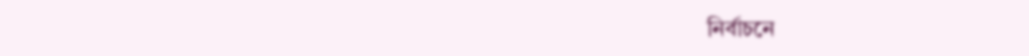নির্বাচনে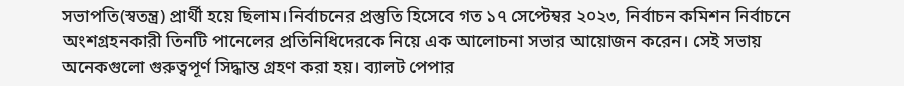সভাপতি(স্বতন্ত্র) প্রার্থী হয়ে ছিলাম।নির্বাচনের প্রস্তুতি হিসেবে গত ১৭ সেপ্টেম্বর ২০২৩, নির্বাচন কমিশন নির্বাচনে অংশগ্রহনকারী তিনটি পানেলের প্রতিনিধিদেরকে নিয়ে এক আলোচনা সভার আয়োজন করেন। সেই সভায় অনেকগুলো গুরুত্বপূর্ণ সিদ্ধান্ত গ্রহণ করা হয়। ব্যালট পেপার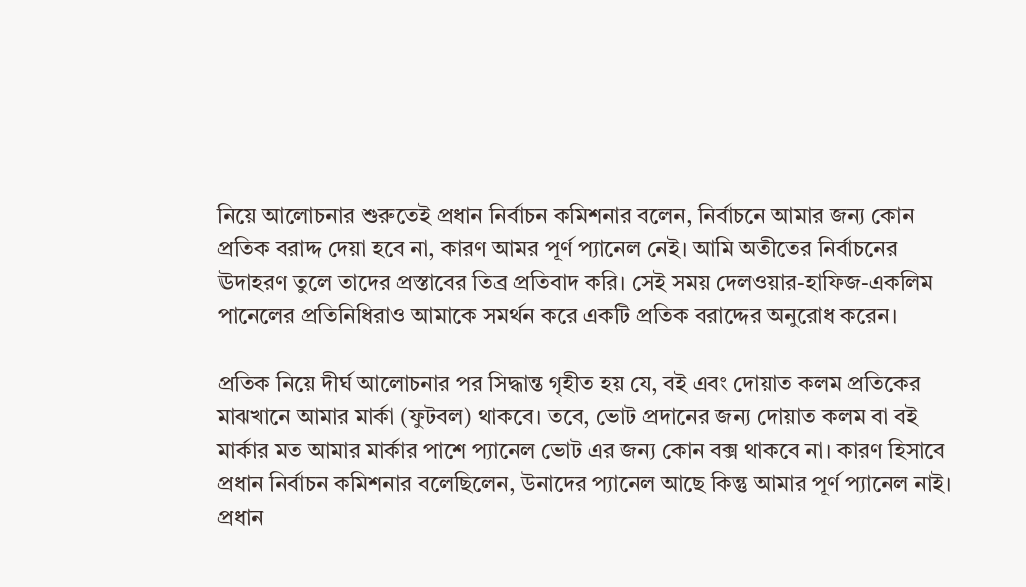নিয়ে আলোচনার শুরুতেই প্রধান নির্বাচন কমিশনার বলেন, নির্বাচনে আমার জন্য কোন প্রতিক বরাদ্দ দেয়া হবে না, কারণ আমর পূর্ণ প্যানেল নেই। আমি অতীতের নির্বাচনের ঊদাহরণ তুলে তাদের প্রস্তাবের তিব্র প্রতিবাদ করি। সেই সময় দেলওয়ার-হাফিজ-একলিম পানেলের প্রতিনিধিরাও আমাকে সমর্থন করে একটি প্রতিক বরাদ্দের অনুরোধ করেন।

প্রতিক নিয়ে দীর্ঘ আলোচনার পর সিদ্ধান্ত গৃহীত হয় যে, বই এবং দোয়াত কলম প্রতিকের মাঝখানে আমার মার্কা (ফুটবল) থাকবে। তবে, ভোট প্রদানের জন্য দোয়াত কলম বা বই মার্কার মত আমার মার্কার পাশে প্যানেল ভোট এর জন্য কোন বক্স থাকবে না। কারণ হিসাবে প্রধান নির্বাচন কমিশনার বলেছিলেন, উনাদের প্যানেল আছে কিন্তু আমার পূর্ণ প্যানেল নাই। প্রধান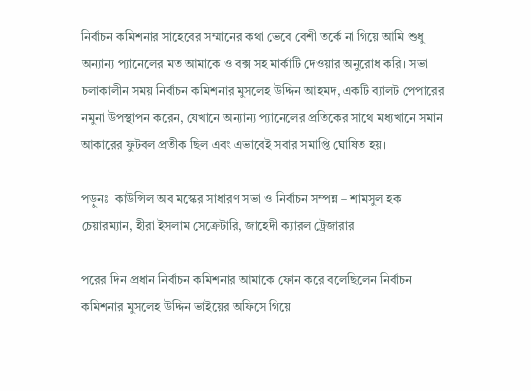নির্বাচন কমিশনার সাহেবের সম্মানের কথা ভেবে বেশী তর্কে না গিয়ে আমি শুধু অন্যান্য প্যানেলের মত আমাকে ও বক্স সহ মার্কাটি দেওয়ার অনুরোধ করি। সভা চলাকালীন সময় নির্বাচন কমিশনার মুসলেহ উদ্দিন আহমদ, একটি ব্যালট পেপারের নমুনা উপস্থাপন করেন, যেখানে অন্যান্য প্যানেলের প্রতিকের সাথে মধ্যখানে সমান আকারের ফুটবল প্রতীক ছিল এবং এভাবেই সবার সমাপ্তি ঘোষিত হয়।

পড়ুনঃ  কাউন্সিল অব মস্কের সাধারণ সভা ও নির্বাচন সম্পন্ন – শামসুল হক চেয়ারম্যান, হীরা ইসলাম সেক্রেটারি, জাহেদী ক্যারল ট্রেজারার

পরের দিন প্রধান নির্বাচন কমিশনার আমাকে ফোন করে বলেছিলেন নির্বাচন কমিশনার মুসলেহ উদ্দিন ভাইয়ের অফিসে গিয়ে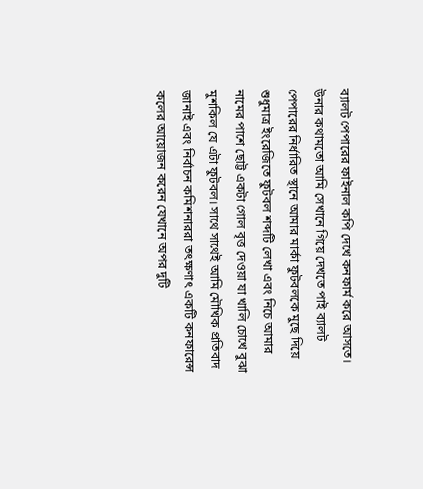ব্যালট পেপারের ফাইনাল কপি দেখে কনফার্ম করে আসতে। উনার কথামতো আমি সেখানে গিয়ে দেখতে পাই ব্যালট পেপারের নির্ধারিত স্থানে আমার মার্কা ফুটবলকে মুছে দিয়ে শুধুমাত্র ইংরেজিতে ফুটবল শব্দটি লেখা এবং নিচে আমার নামের পাশে ছোট্ট একটা গোল বৃত্ত দেওয়া যা খালি চোখে বুঝা মুশকিল যে এটা ফুটবল। সাথে সাথেই আমি মৌখিক প্রতিবাদ জানাই এবং নির্বাচন কমিশনাররা তৎক্ষণাৎ একটি কনফারেন্স কলের আয়োজন করেন যেখানে অপর দুটি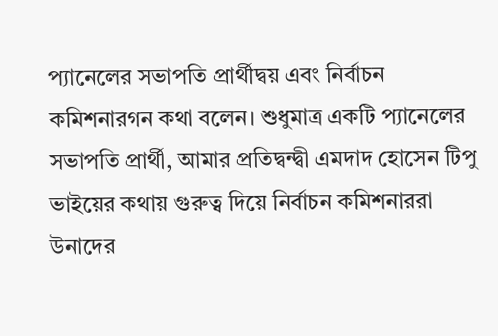প্যানেলের সভাপতি প্রার্থীদ্বয় এবং নির্বাচন কমিশনারগন কথা বলেন। শুধুমাত্র একটি প্যানেলের সভাপতি প্রার্থী, আমার প্রতিদ্বন্দ্বী এমদাদ হোসেন টিপু ভাইয়ের কথায় গুরুত্ব দিয়ে নির্বাচন কমিশনাররা উনাদের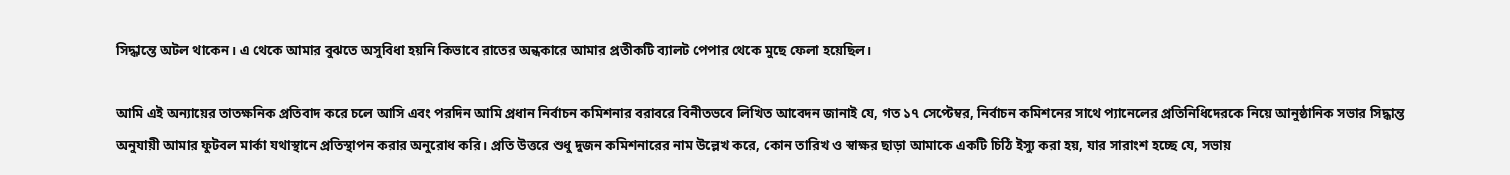সিদ্ধান্তে অটল থাকেন। এ থেকে আমার বুঝতে অসুবিধা হয়নি কিভাবে রাতের অন্ধকারে আমার প্রতীকটি ব্যালট পেপার থেকে মুছে ফেলা হয়েছিল।

আমি এই অন্যায়ের তাতক্ষনিক প্রতিবাদ করে চলে আসি এবং পরদিন আমি প্রধান নির্বাচন কমিশনার বরাবরে বিনীতভবে লিখিত আবেদন জানাই যে, গত ১৭ সেপ্টেম্বর, নির্বাচন কমিশনের সাথে প্যানেলের প্রতিনিধিদেরকে নিয়ে আনুষ্ঠানিক সভার সিদ্ধান্ত অনুযায়ী আমার ফুটবল মার্কা যথাস্থানে প্রতিস্থাপন করার অনুরোধ করি। প্রতি উত্তরে শুধু দুজন কমিশনারের নাম উল্লেখ করে, কোন তারিখ ও স্বাক্ষর ছাড়া আমাকে একটি চিঠি ইস্যু করা হয়, যার সারাংশ হচ্ছে যে, সভায়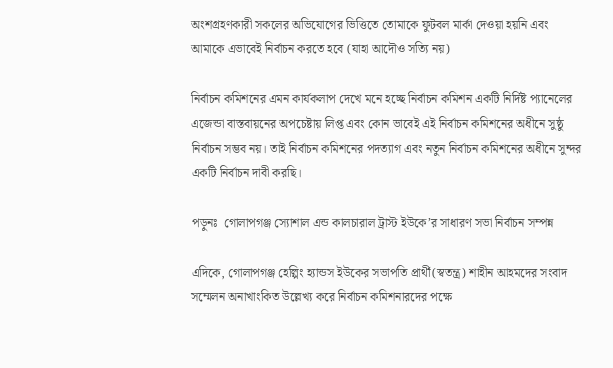অংশগ্রহণকারী সকলের অভিযোগের ভিত্তিতে তোমাকে ফুটবল মার্কা দেওয়া হয়নি এবং আমাকে এভাবেই নির্বাচন করতে হবে (যাহা আদৌও সত্যি নয়)

নির্বাচন কমিশনের এমন কার্যকলাপ দেখে মনে হচ্ছে নির্বাচন কমিশন একটি নির্দিষ্ট প‍্যানেলের এজেন্ডা বাস্তবায়নের অপচেষ্টায় লিপ্ত এবং কোন ভাবেই এই নির্বাচন কমিশনের অধীনে সুষ্ঠু নির্বাচন সম্ভব নয়। তাই নির্বাচন কমিশনের পদত্যাগ এবং নতুন নির্বাচন কমিশনের অধীনে সুন্দর একটি নির্বাচন দাবী করছি।

পড়ুনঃ  গোলাপগঞ্জ স্যোশাল এন্ড কালচারাল ট্রাস্ট ইউকে’র সাধারণ সভা নির্বাচন সম্পন্ন

এদিকে, গোলাপগঞ্জ হেল্পিং হ্যান্ডস ইউকের সভাপতি প্রার্থী(স্বতন্ত্র) শাহীন আহমদের সংবাদ সম্মেলন অনাখাংকিত উল্লেখ্য করে নির্বাচন কমিশনারদের পক্ষে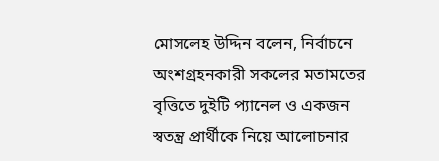মোসলেহ উদ্দিন বলেন, নির্বাচনে অংশগ্রহনকারী সকলের মতামতের বৃত্তিতে দুইটি প্যানেল ও একজন স্বতন্ত্র প্রার্থীকে নিয়ে আলোচনার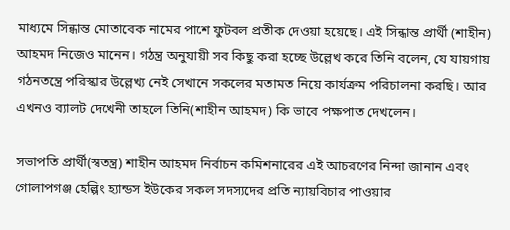মাধ্যমে সিন্ধান্ত মোতাবেক নামের পাশে ফুটবল প্রতীক দেওয়া হয়েছে। এই সিন্ধান্ত প্রার্থী (শাহীন) আহমদ নিজেও মানেন। গঠন্ত্র অনুযায়ী সব কিছু করা হচ্ছে উল্লেখ করে তিনি বলেন, যে যায়গায় গঠনতন্ত্রে পরিস্কার উল্লেখ্য নেই সেখানে সকলের মতামত নিয়ে কার্যক্রম পরিচালনা করছি। আর এখনও ব্যালট দেখেনী তাহলে তিনি(শাহীন আহমদ) কি ভাবে পক্ষপাত দেখলেন।

সভাপতি প্রার্থী(স্বতন্ত্র) শাহীন আহমদ নির্বাচন কমিশনারের এই আচরণের নিন্দা জানান এবং গোলাপগঞ্জ হেল্পিং হ্যান্ডস ইউকের সকল সদস্যদের প্রতি ন্যায়বিচার পাওয়ার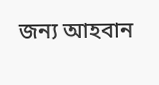জন্য আহবান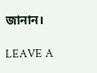জানান।

LEAVE A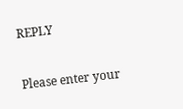REPLY

Please enter your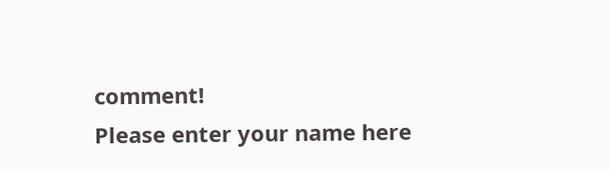comment!
Please enter your name here